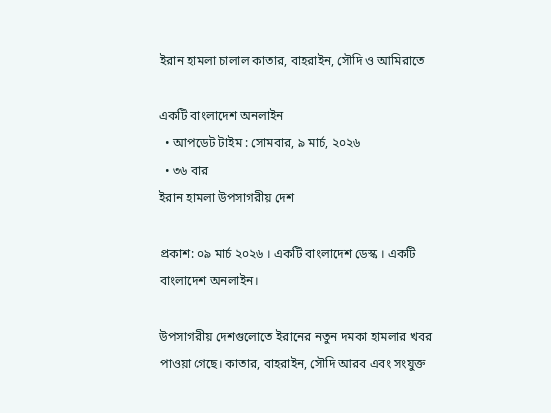ইরান হামলা চালাল কাতার, বাহরাইন, সৌদি ও আমিরাতে

একটি বাংলাদেশ অনলাইন
  • আপডেট টাইম : সোমবার, ৯ মার্চ, ২০২৬
  • ৩৬ বার
ইরান হামলা উপসাগরীয় দেশ

প্রকাশ: ০৯ মার্চ ২০২৬ । একটি বাংলাদেশ ডেস্ক । একটি বাংলাদেশ অনলাইন।

উপসাগরীয় দেশগুলোতে ইরানের নতুন দমকা হামলার খবর পাওয়া গেছে। কাতার, বাহরাইন, সৌদি আরব এবং সংযুক্ত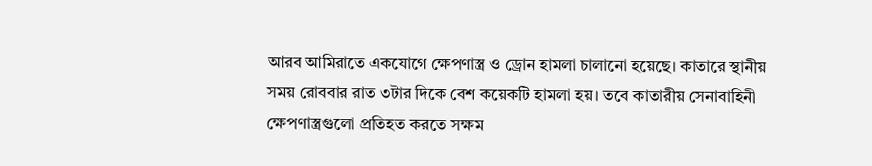আরব আমিরাতে একযোগে ক্ষেপণাস্ত্র ও ড্রোন হামলা চালানো হয়েছে। কাতারে স্থানীয় সময় রোববার রাত ৩টার দিকে বেশ কয়েকটি হামলা হয়। তবে কাতারীয় সেনাবাহিনী ক্ষেপণাস্ত্রগুলো প্রতিহত করতে সক্ষম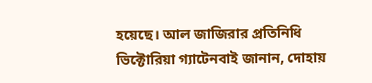হয়েছে। আল জাজিরার প্রতিনিধি ভিক্টোরিয়া গ্যাটেনবাই জানান, দোহায়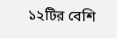১২টির বেশি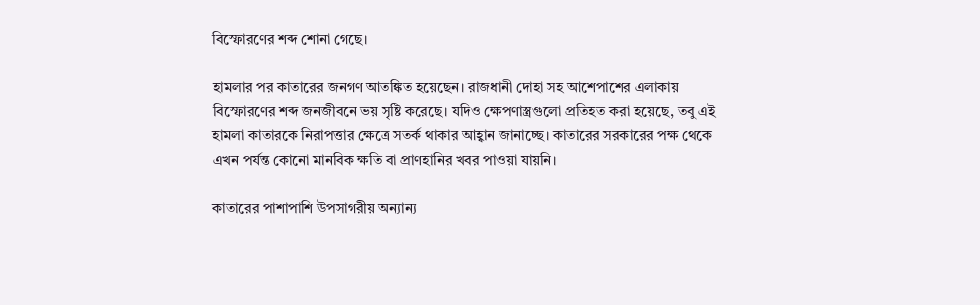বিস্ফোরণের শব্দ শোনা গেছে।

হামলার পর কাতারের জনগণ আতঙ্কিত হয়েছেন। রাজধানী দোহা সহ আশেপাশের এলাকায় বিস্ফোরণের শব্দ জনজীবনে ভয় সৃষ্টি করেছে। যদিও ক্ষেপণাস্ত্রগুলো প্রতিহত করা হয়েছে, তবু এই হামলা কাতারকে নিরাপত্তার ক্ষেত্রে সতর্ক থাকার আহ্বান জানাচ্ছে। কাতারের সরকারের পক্ষ থেকে এখন পর্যন্ত কোনো মানবিক ক্ষতি বা প্রাণহানির খবর পাওয়া যায়নি।

কাতারের পাশাপাশি উপসাগরীয় অন্যান্য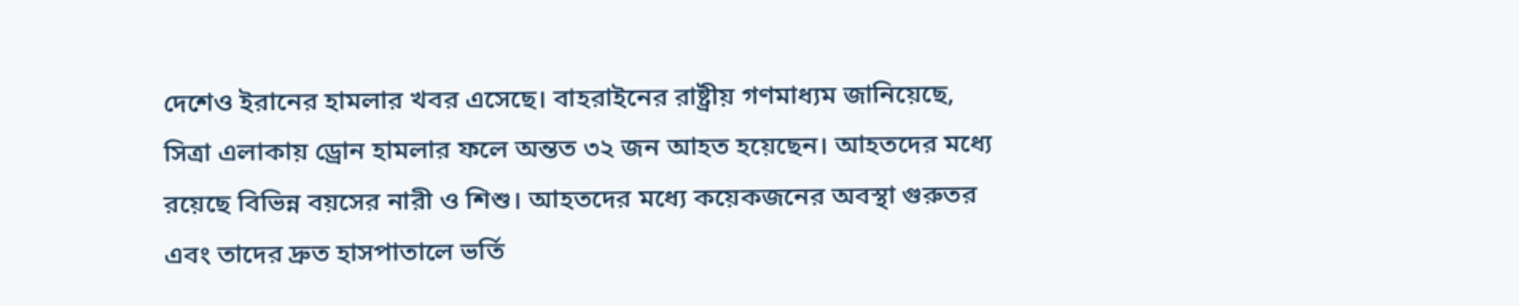দেশেও ইরানের হামলার খবর এসেছে। বাহরাইনের রাষ্ট্রীয় গণমাধ্যম জানিয়েছে, সিত্রা এলাকায় ড্রোন হামলার ফলে অন্তত ৩২ জন আহত হয়েছেন। আহতদের মধ্যে রয়েছে বিভিন্ন বয়সের নারী ও শিশু। আহতদের মধ্যে কয়েকজনের অবস্থা গুরুতর এবং তাদের দ্রুত হাসপাতালে ভর্তি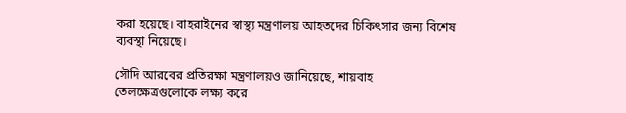করা হয়েছে। বাহরাইনের স্বাস্থ্য মন্ত্রণালয় আহতদের চিকিৎসার জন্য বিশেষ ব্যবস্থা নিয়েছে।

সৌদি আরবের প্রতিরক্ষা মন্ত্রণালয়ও জানিয়েছে, শায়বাহ তেলক্ষেত্রগুলোকে লক্ষ্য করে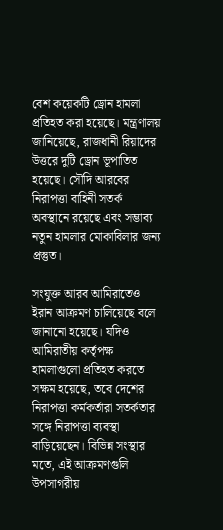বেশ কয়েকটি ড্রোন হামলা প্রতিহত করা হয়েছে। মন্ত্রণালয় জানিয়েছে, রাজধানী রিয়াদের উত্তরে দুটি ড্রোন ভূপাতিত হয়েছে। সৌদি আরবের নিরাপত্তা বাহিনী সতর্ক অবস্থানে রয়েছে এবং সম্ভাব্য নতুন হামলার মোকাবিলার জন্য প্রস্তুত।

সংযুক্ত আরব আমিরাতেও ইরান আক্রমণ চালিয়েছে বলে জানানো হয়েছে। যদিও আমিরাতীয় কর্তৃপক্ষ হামলাগুলো প্রতিহত করতে সক্ষম হয়েছে, তবে দেশের নিরাপত্তা কর্মকর্তারা সতর্কতার সঙ্গে নিরাপত্তা ব্যবস্থা বাড়িয়েছেন। বিভিন্ন সংস্থার মতে, এই আক্রমণগুলি উপসাগরীয়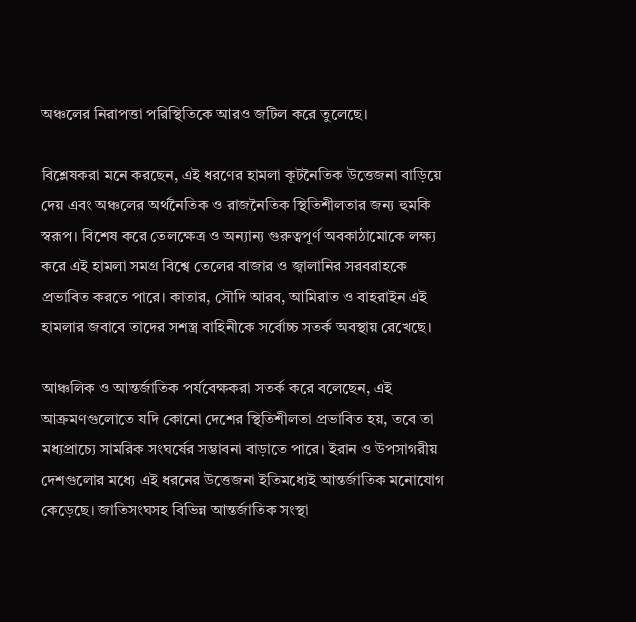অঞ্চলের নিরাপত্তা পরিস্থিতিকে আরও জটিল করে তুলেছে।

বিশ্লেষকরা মনে করছেন, এই ধরণের হামলা কূটনৈতিক উত্তেজনা বাড়িয়ে দেয় এবং অঞ্চলের অর্থনৈতিক ও রাজনৈতিক স্থিতিশীলতার জন্য হুমকি স্বরূপ। বিশেষ করে তেলক্ষেত্র ও অন্যান্য গুরুত্বপূর্ণ অবকাঠামোকে লক্ষ্য করে এই হামলা সমগ্র বিশ্বে তেলের বাজার ও জ্বালানির সরবরাহকে প্রভাবিত করতে পারে। কাতার, সৌদি আরব, আমিরাত ও বাহরাইন এই হামলার জবাবে তাদের সশস্ত্র বাহিনীকে সর্বোচ্চ সতর্ক অবস্থায় রেখেছে।

আঞ্চলিক ও আন্তর্জাতিক পর্যবেক্ষকরা সতর্ক করে বলেছেন, এই আক্রমণগুলোতে যদি কোনো দেশের স্থিতিশীলতা প্রভাবিত হয়, তবে তা মধ্যপ্রাচ্যে সামরিক সংঘর্ষের সম্ভাবনা বাড়াতে পারে। ইরান ও উপসাগরীয় দেশগুলোর মধ্যে এই ধরনের উত্তেজনা ইতিমধ্যেই আন্তর্জাতিক মনোযোগ কেড়েছে। জাতিসংঘসহ বিভিন্ন আন্তর্জাতিক সংস্থা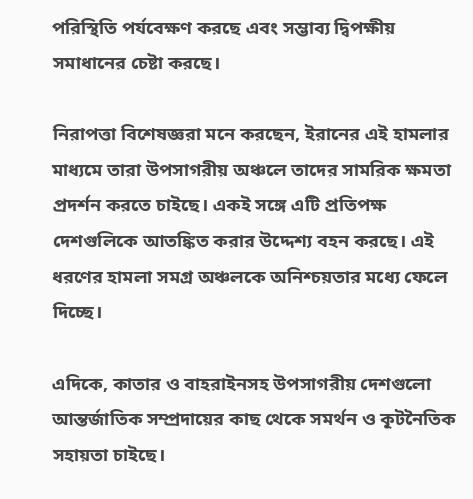পরিস্থিতি পর্যবেক্ষণ করছে এবং সম্ভাব্য দ্বিপক্ষীয় সমাধানের চেষ্টা করছে।

নিরাপত্তা বিশেষজ্ঞরা মনে করছেন, ইরানের এই হামলার মাধ্যমে তারা উপসাগরীয় অঞ্চলে তাদের সামরিক ক্ষমতা প্রদর্শন করতে চাইছে। একই সঙ্গে এটি প্রতিপক্ষ দেশগুলিকে আতঙ্কিত করার উদ্দেশ্য বহন করছে। এই ধরণের হামলা সমগ্র অঞ্চলকে অনিশ্চয়তার মধ্যে ফেলে দিচ্ছে।

এদিকে, কাতার ও বাহরাইনসহ উপসাগরীয় দেশগুলো আন্তর্জাতিক সম্প্রদায়ের কাছ থেকে সমর্থন ও কূটনৈতিক সহায়তা চাইছে।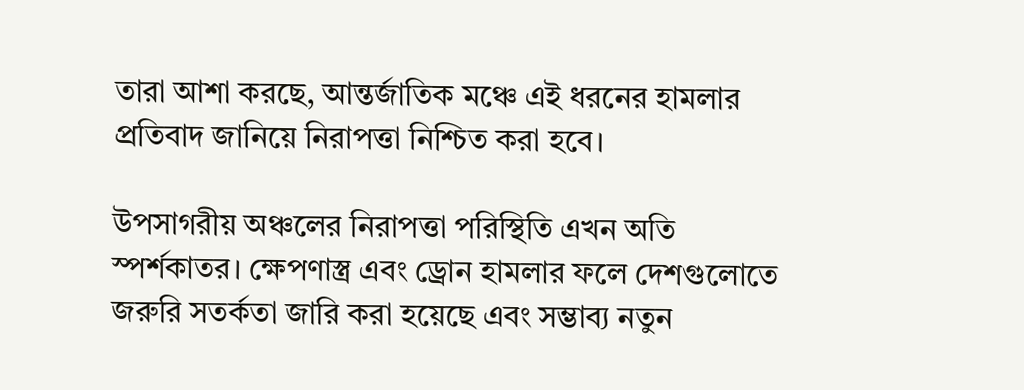তারা আশা করছে, আন্তর্জাতিক মঞ্চে এই ধরনের হামলার প্রতিবাদ জানিয়ে নিরাপত্তা নিশ্চিত করা হবে।

উপসাগরীয় অঞ্চলের নিরাপত্তা পরিস্থিতি এখন অতি স্পর্শকাতর। ক্ষেপণাস্ত্র এবং ড্রোন হামলার ফলে দেশগুলোতে জরুরি সতর্কতা জারি করা হয়েছে এবং সম্ভাব্য নতুন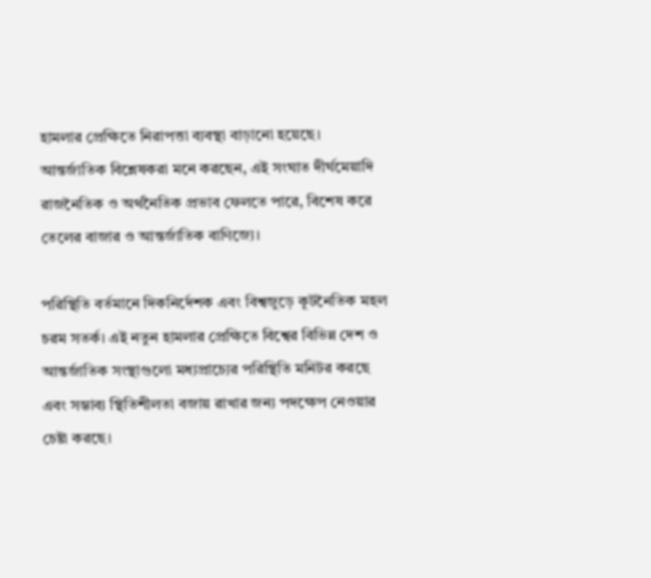হামলার প্রেক্ষিতে নিরাপত্তা ব্যবস্থা বাড়ানো হয়েছে। আন্তর্জাতিক বিশ্লেষকরা মনে করছেন, এই সংঘাত দীর্ঘমেয়াদি রাজনৈতিক ও অর্থনৈতিক প্রভাব ফেলতে পারে, বিশেষ করে তেলের বাজার ও আন্তর্জাতিক বাণিজ্যে।

পরিস্থিতি বর্তমানে দিকনির্দেশক এবং বিশ্বজুড়ে কূটনৈতিক মহল চরম সতর্ক। এই নতুন হামলার প্রেক্ষিতে বিশ্বের বিভিন্ন দেশ ও আন্তর্জাতিক সংস্থাগুলো মধ্যপ্রাচ্যের পরিস্থিতি মনিটর করছে এবং সম্ভাব্য স্থিতিশীলতা বজায় রাখার জন্য পদক্ষেপ নেওয়ার চেষ্টা করছে।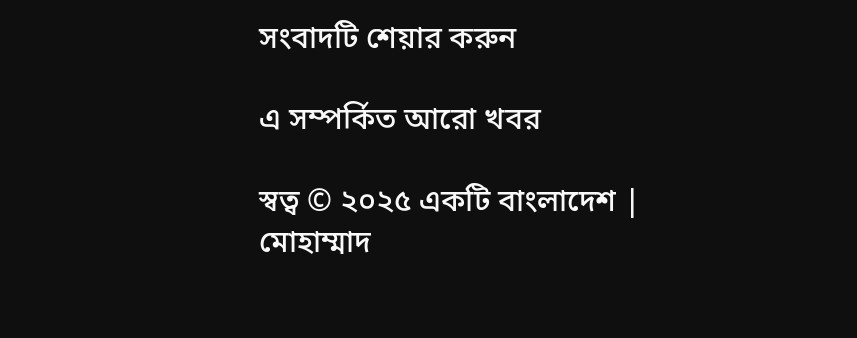সংবাদটি শেয়ার করুন

এ সম্পর্কিত আরো খবর

স্বত্ব © ২০২৫ একটি বাংলাদেশ | মোহাম্মাদ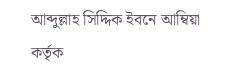আব্দুল্লাহ সিদ্দিক ইবনে আম্বিয়া কর্তৃক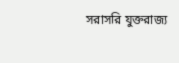সরাসরি যুক্তরাজ্য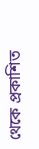থেকে প্রকাশিত